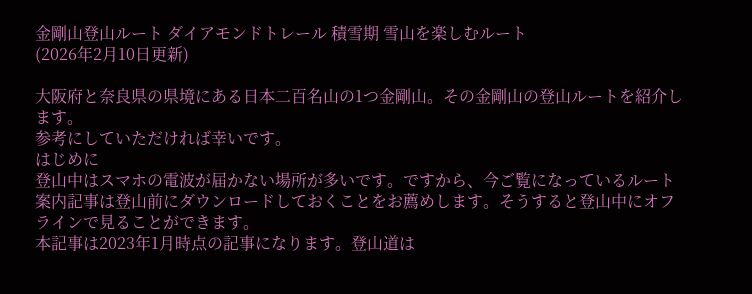金剛山登山ルート ダイアモンドトレール 積雪期 雪山を楽しむルート
(2026年2月10日更新)

大阪府と奈良県の県境にある日本二百名山の1つ金剛山。その金剛山の登山ルートを紹介します。
参考にしていただければ幸いです。
はじめに
登山中はスマホの電波が届かない場所が多いです。ですから、今ご覧になっているルート案内記事は登山前にダウンロードしておくことをお薦めします。そうすると登山中にオフラインで見ることができます。
本記事は2023年1月時点の記事になります。登山道は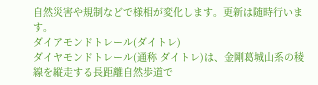自然災害や規制などで様相が変化します。更新は随時行います。
ダイアモンドトレール(ダイトレ)
ダイヤモンドトレール(通称 ダイトレ)は、金剛葛城山系の稜線を縦走する長距離自然歩道で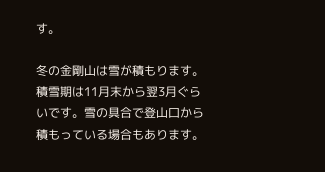す。

冬の金剛山は雪が積もります。積雪期は11月末から翌3月ぐらいです。雪の具合で登山口から積もっている場合もあります。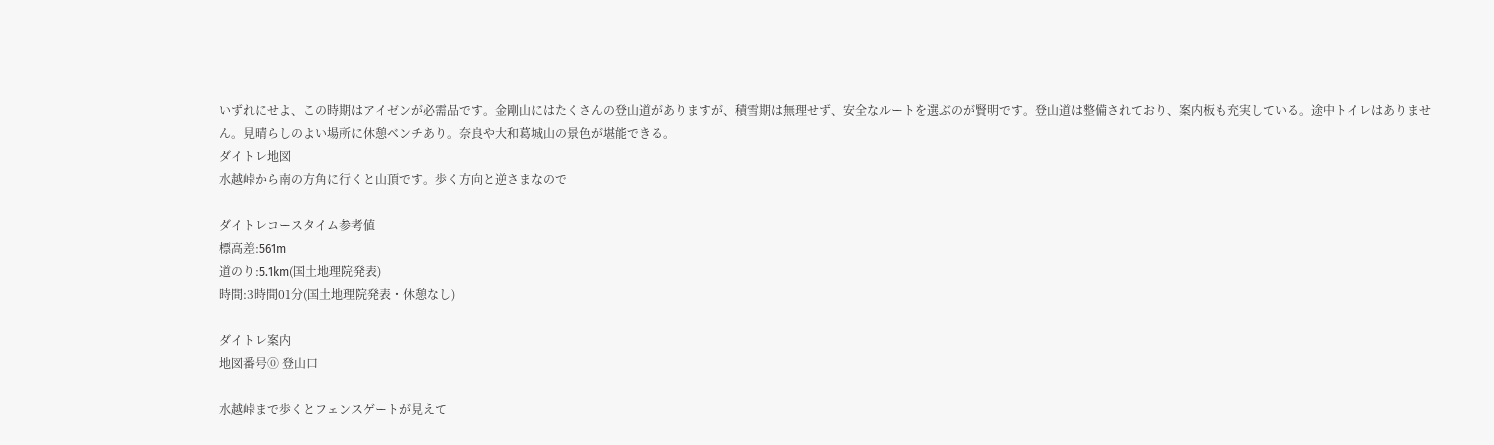いずれにせよ、この時期はアイゼンが必需品です。金剛山にはたくさんの登山道がありますが、積雪期は無理せず、安全なルートを選ぶのが賢明です。登山道は整備されており、案内板も充実している。途中トイレはありません。見晴らしのよい場所に休憩ベンチあり。奈良や大和葛城山の景色が堪能できる。
ダイトレ地図
水越峠から南の方角に行くと山頂です。歩く方向と逆さまなので

ダイトレコースタイム参考値
標高差:561m
道のり:5.1km(国土地理院発表)
時間:3時間01分(国土地理院発表・休憩なし)

ダイトレ案内
地図番号⓪ 登山口

水越峠まで歩くとフェンスゲートが見えて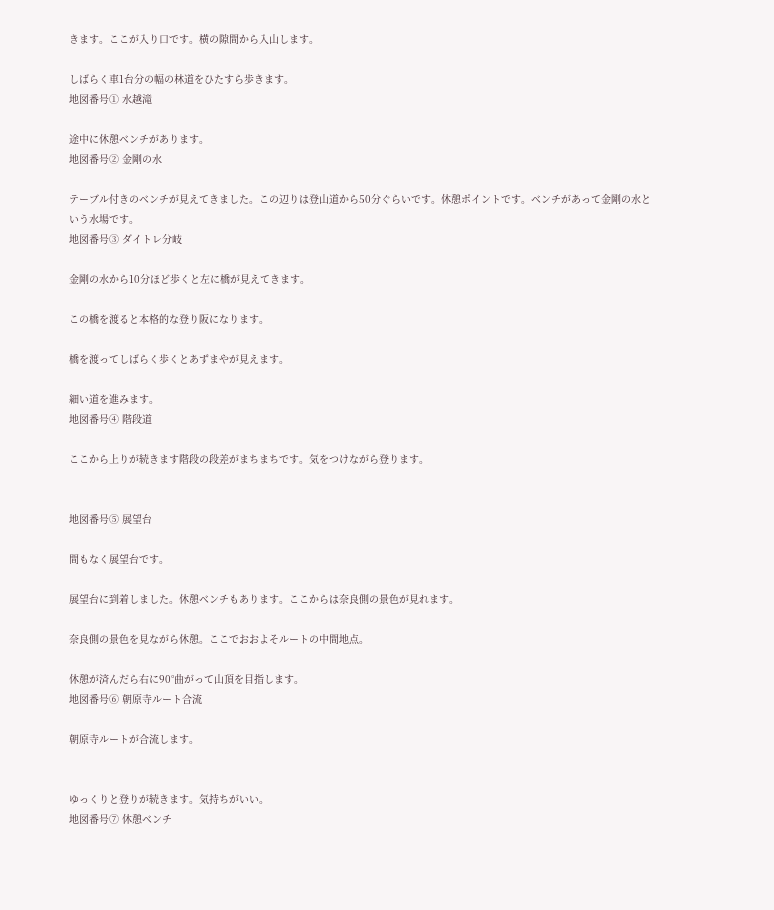きます。ここが入り口です。横の隙間から入山します。

しばらく車1台分の幅の林道をひたすら歩きます。
地図番号① 水越滝

途中に休憩ベンチがあります。
地図番号② 金剛の水

テーブル付きのベンチが見えてきました。この辺りは登山道から50分ぐらいです。休憩ポイントです。ベンチがあって金剛の水という水場です。
地図番号③ ダイトレ分岐

金剛の水から10分ほど歩くと左に橋が見えてきます。

この橋を渡ると本格的な登り阪になります。

橋を渡ってしばらく歩くとあずまやが見えます。

細い道を進みます。
地図番号④ 階段道

ここから上りが続きます階段の段差がまちまちです。気をつけながら登ります。


地図番号⑤ 展望台

間もなく展望台です。

展望台に到着しました。休憩ベンチもあります。ここからは奈良側の景色が見れます。

奈良側の景色を見ながら休憩。ここでおおよそルートの中間地点。

休憩が済んだら右に90°曲がって山頂を目指します。
地図番号⑥ 朝原寺ルート合流

朝原寺ルートが合流します。


ゆっくりと登りが続きます。気持ちがいい。
地図番号⑦ 休憩ベンチ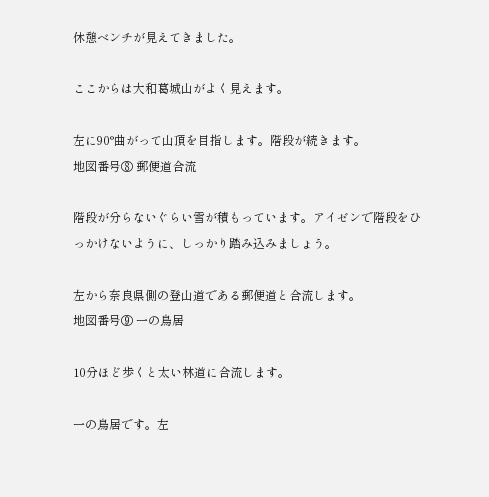休憩ベンチが見えてきました。

ここからは大和葛城山がよく見えます。

左に90°曲がって山頂を目指します。階段が続きます。
地図番号⑧ 郵便道合流

階段が分らないぐらい雪が積もっています。アイゼンで階段をひっかけないように、しっかり踏み込みましょう。

左から奈良県側の登山道である郵便道と合流します。
地図番号⑨ 一の鳥居

10分ほど歩くと太い林道に合流します。

一の鳥居です。左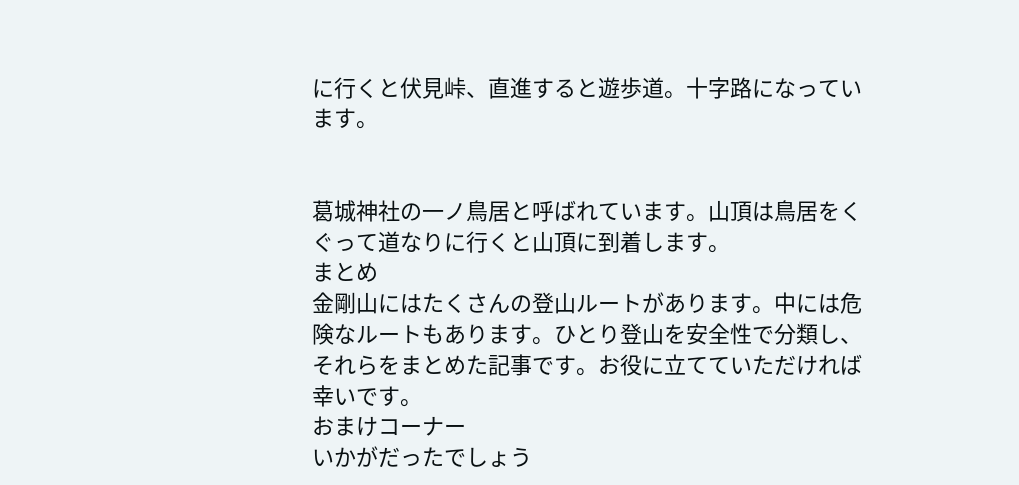に行くと伏見峠、直進すると遊歩道。十字路になっています。


葛城神社の一ノ鳥居と呼ばれています。山頂は鳥居をくぐって道なりに行くと山頂に到着します。
まとめ
金剛山にはたくさんの登山ルートがあります。中には危険なルートもあります。ひとり登山を安全性で分類し、それらをまとめた記事です。お役に立てていただければ幸いです。
おまけコーナー
いかがだったでしょう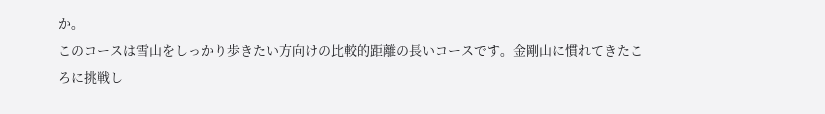か。
このコースは雪山をしっかり歩きたい方向けの比較的距離の長いコースです。金剛山に慣れてきたころに挑戦し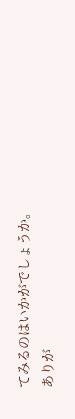てみるのはいかがでしょうか。
ありが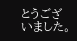とうございました。